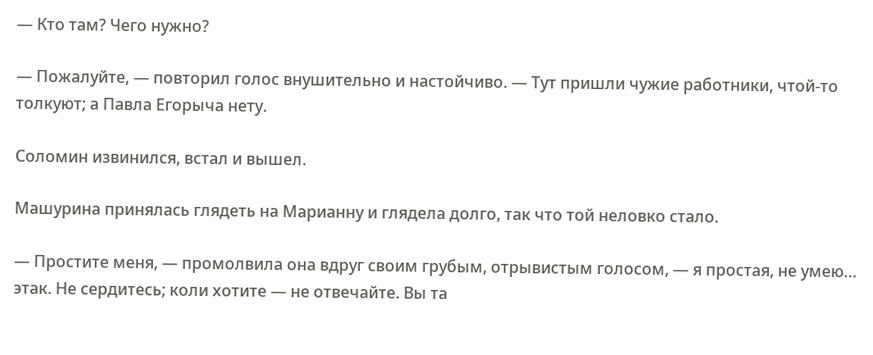— Кто там? Чего нужно?

— Пожалуйте, — повторил голос внушительно и настойчиво. — Тут пришли чужие работники, чтой-то толкуют; а Павла Егорыча нету.

Соломин извинился, встал и вышел.

Машурина принялась глядеть на Марианну и глядела долго, так что той неловко стало.

— Простите меня, — промолвила она вдруг своим грубым, отрывистым голосом, — я простая, не умею… этак. Не сердитесь; коли хотите — не отвечайте. Вы та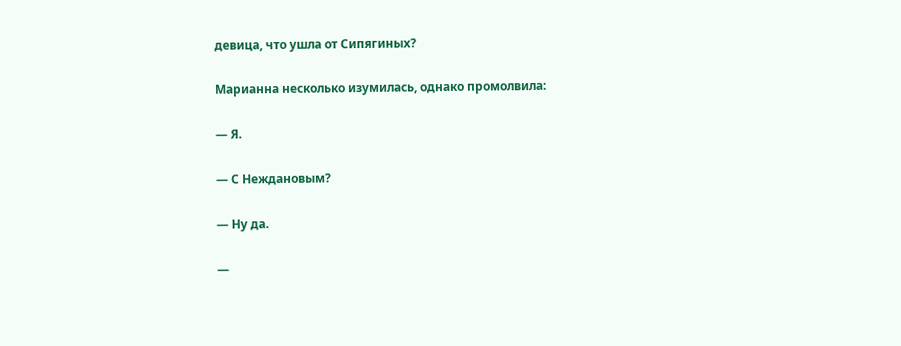девица, что ушла от Сипягиных?

Марианна несколько изумилась, однако промолвила:

— Я.

— С Неждановым?

— Ну да.

—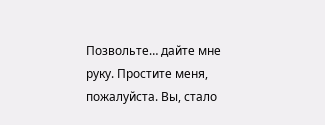Позвольте… дайте мне руку. Простите меня, пожалуйста. Вы, стало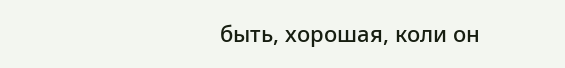быть, хорошая, коли он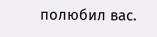полюбил вас.